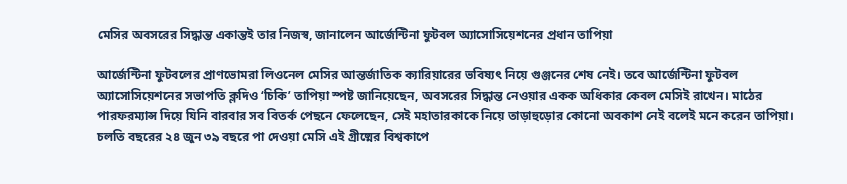মেসির অবসরের সিদ্ধান্ত একান্তই তার নিজস্ব, জানালেন আর্জেন্টিনা ফুটবল অ্যাসোসিয়েশনের প্রধান তাপিয়া

আর্জেন্টিনা ফুটবলের প্রাণভোমরা লিওনেল মেসির আন্তর্জাতিক ক্যারিয়ারের ভবিষ্যৎ নিয়ে গুঞ্জনের শেষ নেই। তবে আর্জেন্টিনা ফুটবল অ্যাসোসিয়েশনের সভাপতি ক্লদিও ‘চিকি’ তাপিয়া স্পষ্ট জানিয়েছেন, অবসরের সিদ্ধান্ত নেওয়ার একক অধিকার কেবল মেসিই রাখেন। মাঠের পারফরম্যান্স দিয়ে যিনি বারবার সব বিতর্ক পেছনে ফেলেছেন, সেই মহাতারকাকে নিয়ে তাড়াহুড়োর কোনো অবকাশ নেই বলেই মনে করেন তাপিয়া।
চলতি বছরের ২৪ জুন ৩৯ বছরে পা দেওয়া মেসি এই গ্রীষ্মের বিশ্বকাপে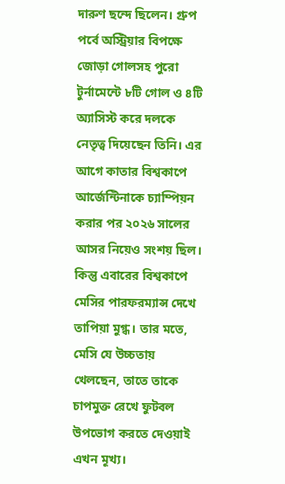দারুণ ছন্দে ছিলেন। গ্রুপ পর্বে অস্ট্রিয়ার বিপক্ষে জোড়া গোলসহ পুরো টুর্নামেন্টে ৮টি গোল ও ৪টি অ্যাসিস্ট করে দলকে নেতৃত্ব দিয়েছেন তিনি। এর আগে কাতার বিশ্বকাপে আর্জেন্টিনাকে চ্যাম্পিয়ন করার পর ২০২৬ সালের আসর নিয়েও সংশয় ছিল। কিন্তু এবারের বিশ্বকাপে মেসির পারফরম্যান্স দেখে তাপিয়া মুগ্ধ। তার মতে, মেসি যে উচ্চতায় খেলছেন, তাতে তাকে চাপমুক্ত রেখে ফুটবল উপভোগ করতে দেওয়াই এখন মূখ্য।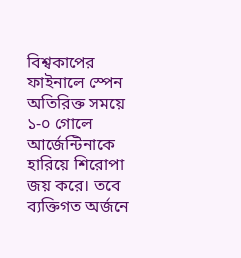বিশ্বকাপের ফাইনালে স্পেন অতিরিক্ত সময়ে ১-০ গোলে আর্জেন্টিনাকে হারিয়ে শিরোপা জয় করে। তবে ব্যক্তিগত অর্জনে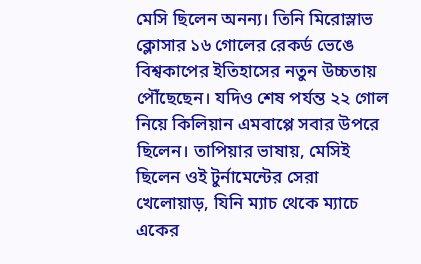মেসি ছিলেন অনন্য। তিনি মিরোস্লাভ ক্লোসার ১৬ গোলের রেকর্ড ভেঙে বিশ্বকাপের ইতিহাসের নতুন উচ্চতায় পৌঁছেছেন। যদিও শেষ পর্যন্ত ২২ গোল নিয়ে কিলিয়ান এমবাপ্পে সবার উপরে ছিলেন। তাপিয়ার ভাষায়, মেসিই ছিলেন ওই টুর্নামেন্টের সেরা খেলোয়াড়, যিনি ম্যাচ থেকে ম্যাচে একের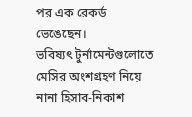পর এক রেকর্ড ভেঙেছেন।
ভবিষ্যৎ টুর্নামেন্টগুলোতে মেসির অংশগ্রহণ নিয়ে নানা হিসাব-নিকাশ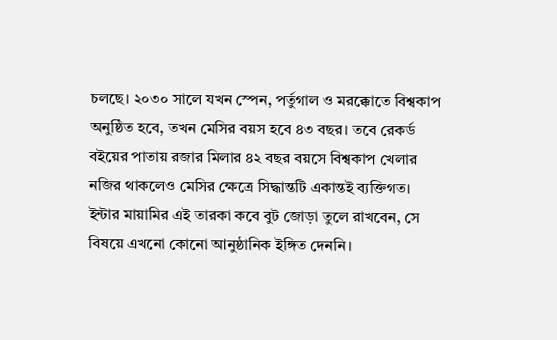চলছে। ২০৩০ সালে যখন স্পেন, পর্তুগাল ও মরক্কোতে বিশ্বকাপ অনুষ্ঠিত হবে, তখন মেসির বয়স হবে ৪৩ বছর। তবে রেকর্ড বইয়ের পাতায় রজার মিলার ৪২ বছর বয়সে বিশ্বকাপ খেলার নজির থাকলেও মেসির ক্ষেত্রে সিদ্ধান্তটি একান্তই ব্যক্তিগত। ইন্টার মায়ামির এই তারকা কবে বুট জোড়া তুলে রাখবেন, সে বিষয়ে এখনো কোনো আনুষ্ঠানিক ইঙ্গিত দেননি।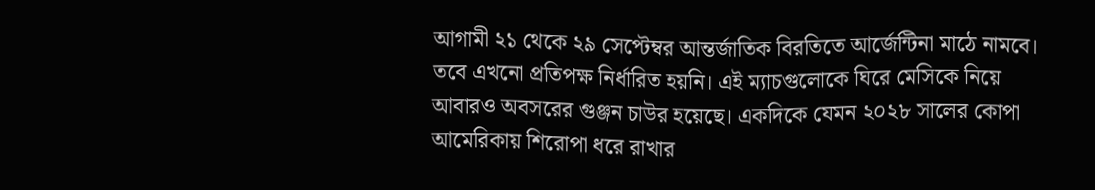আগামী ২১ থেকে ২৯ সেপ্টেম্বর আন্তর্জাতিক বিরতিতে আর্জেন্টিনা মাঠে নামবে। তবে এখনো প্রতিপক্ষ নির্ধারিত হয়নি। এই ম্যাচগুলোকে ঘিরে মেসিকে নিয়ে আবারও অবসরের গুঞ্জন চাউর হয়েছে। একদিকে যেমন ২০২৮ সালের কোপা আমেরিকায় শিরোপা ধরে রাখার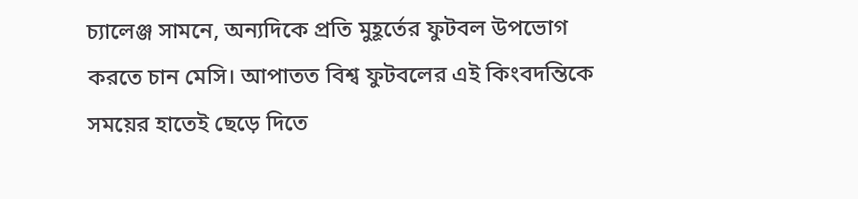চ্যালেঞ্জ সামনে, অন্যদিকে প্রতি মুহূর্তের ফুটবল উপভোগ করতে চান মেসি। আপাতত বিশ্ব ফুটবলের এই কিংবদন্তিকে সময়ের হাতেই ছেড়ে দিতে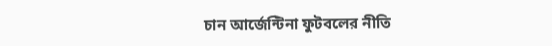চান আর্জেন্টিনা ফুটবলের নীতি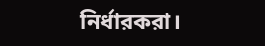নির্ধারকরা।